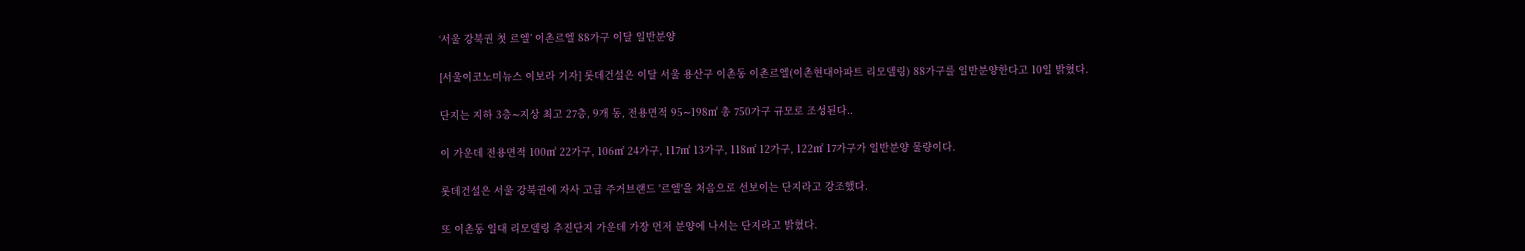‘서울 강북권 첫 르엘’ 이촌르엘 88가구 이달 일반분양

[서울이코노미뉴스 이보라 기자] 롯데건설은 이달 서울 용산구 이촌동 이촌르엘(이촌현대아파트 리모델링) 88가구를 일반분양한다고 10일 밝혔다.

단지는 지하 3층∼지상 최고 27층, 9개 동, 전용면적 95∼198㎡ 총 750가구 규모로 조성된다..

이 가운데 전용면적 100㎡ 22가구, 106㎡ 24가구, 117㎡ 13가구, 118㎡ 12가구, 122㎡ 17가구가 일반분양 물량이다.

롯데건설은 서울 강북권에 자사 고급 주거브랜드 '르엘'을 처음으로 선보이는 단지라고 강조했다.

또 이촌동 일대 리모델링 추진단지 가운데 가장 먼저 분양에 나서는 단지라고 밝혔다.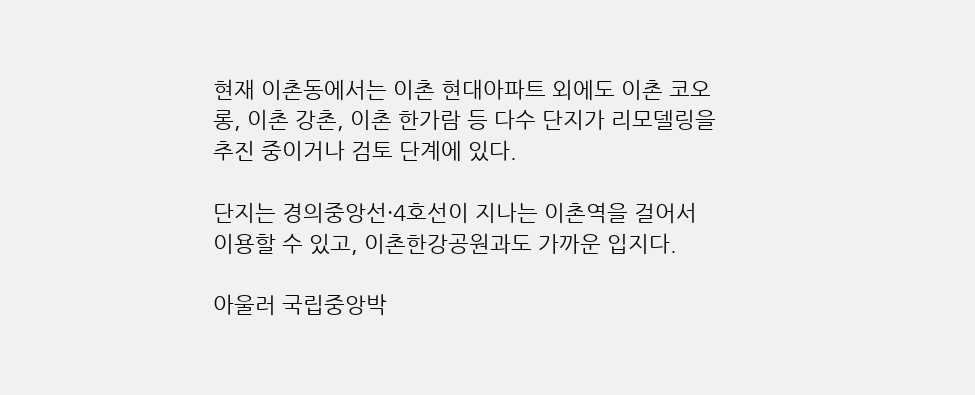현재 이촌동에서는 이촌 현대아파트 외에도 이촌 코오롱, 이촌 강촌, 이촌 한가람 등 다수 단지가 리모델링을 추진 중이거나 검토 단계에 있다.

단지는 경의중앙선·4호선이 지나는 이촌역을 걸어서 이용할 수 있고, 이촌한강공원과도 가까운 입지다.

아울러 국립중앙박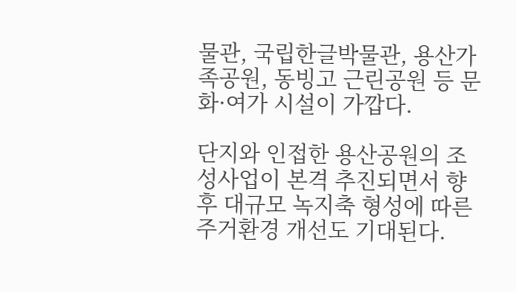물관, 국립한글박물관, 용산가족공원, 동빙고 근린공원 등 문화·여가 시설이 가깝다.

단지와 인접한 용산공원의 조성사업이 본격 추진되면서 향후 대규모 녹지축 형성에 따른 주거환경 개선도 기대된다.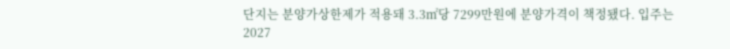단지는 분양가상한제가 적용돼 3.3㎡당 7299만원에 분양가격이 책정됐다. 입주는 2027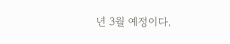년 3월 예정이다.